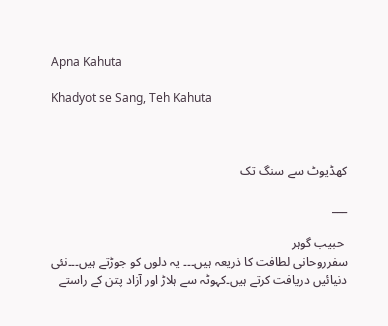Apna Kahuta

Khadyot se Sang, Teh Kahuta



کھڈیوٹ سے سنگ تک

___

 حبیب گوہر
سفرروحانی لطافت کا ذریعہ ہیں۔۔۔ یہ دلوں کو جوڑتے ہیں۔۔۔نئی دنیائیں دریافت کرتے ہیں۔کہوٹہ سے ہلاڑ اور آزاد پتن کے راستے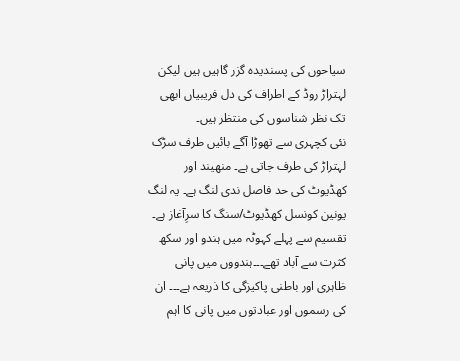سیاحوں کی پسندیدہ گزر گاہیں ہیں لیکن لہتراڑ روڈ کے اطراف کی دل فریبیاں ابھی تک نظر شناسوں کی منتظر ہیں۔
نئی کچہری سے تھوڑا آگے بائیں طرف سڑک لہتراڑ کی طرف جاتی ہے۔ منھیند اور کھڈیوٹ کی حد فاصل ندی لنگ ہے۔ یہ لنگ یونین کونسل کھڈیوٹ/سنگ کا سرِآغاز ہے۔
تقسیم سے پہلے کہوٹہ میں ہندو اور سکھ کثرت سے آباد تھے۔۔۔ہندووں میں پانی ظاہری اور باطنی پاکیزگی کا ذریعہ ہے۔۔۔ ان کی رسموں اور عبادتوں میں پانی کا اہم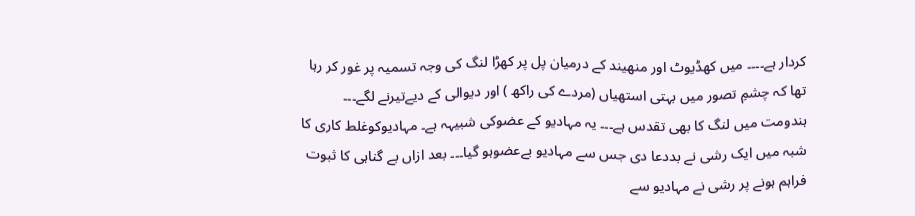کردار ہے۔۔۔۔ میں کھڈیوٹ اور منھیند کے درمیان پل پر کھڑا لنگ کی وجہ تسمیہ پر غور کر رہا تھا کہ چشمِ تصور میں بہتی استھیاں (مردے کی راکھ ) اور دیوالی کے دیےتیرنے لگے۔۔۔ ہندومت میں لنگ کا بھی تقدس ہے۔۔۔ یہ مہادیو کے عضوکی شبیہہ ہے۔ مہادیوکوغلط کاری کا شبہ میں ایک رشی نے بددعا دی جس سے مہادیو بےعضوہو گیا۔۔۔ بعد ازاں بے گناہی کا ثبوت فراہم ہونے پر رشی نے مہادیو سے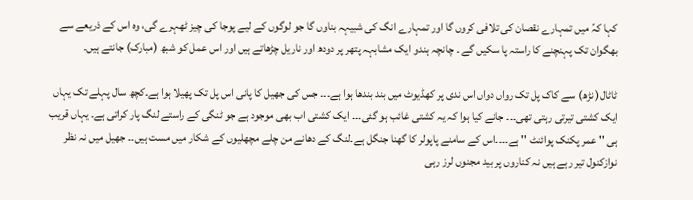کہا کہً میں تمہارے نقصان کی تلافی کروں گا اور تمہارے انگ کی شبیہہ بناوں گا جو لوگوں کے لیے پوجا کی چیز ٹھہرے گی، وہ اس کے ذریعے سے بھگوان تک پہنچنے کا راستہ پا سکیں گے ۔ چانچہ ہندو ایک مشابہہ پتھر پر دودھ اور ناریل چڑھاتے ہیں اور اس عمل کو شبھ (مبارک) جانتے ہیں۔

ٹاٹال( نڑھ) سے کاک پل تک رواں دواں اس ندی پر کھڈیوٹ میں بند بندھا ہوا ہے۔۔۔ جس کی جھیل کا پانی اس پل تک پھیلا ہوا ہے۔کچھ سال پہلے تک یہاں ایک کشتی تیرتی رہتی تھی۔۔۔ جانے کیا ہوا کہ یہ کشتی غائب ہو گئی۔۔۔ ایک کشتی اب بھی موجود ہے جو ٹنگی کے راستے لنگ پار کراتی ہے۔ یہاں قریب ہی '' عمر پکنک پوائنٹ '' ہے۔۔۔۔اس کے سامنے پاپولر کا گھنا جنگل ہے۔لنگ کے دھانے من چلے مچھلیوں کے شکار میں مست ہیں۔۔ جھیل میں نہ نظر نوازکنول تیر رہے ہیں نہ کناروں پر بید مجنوں لرز رہی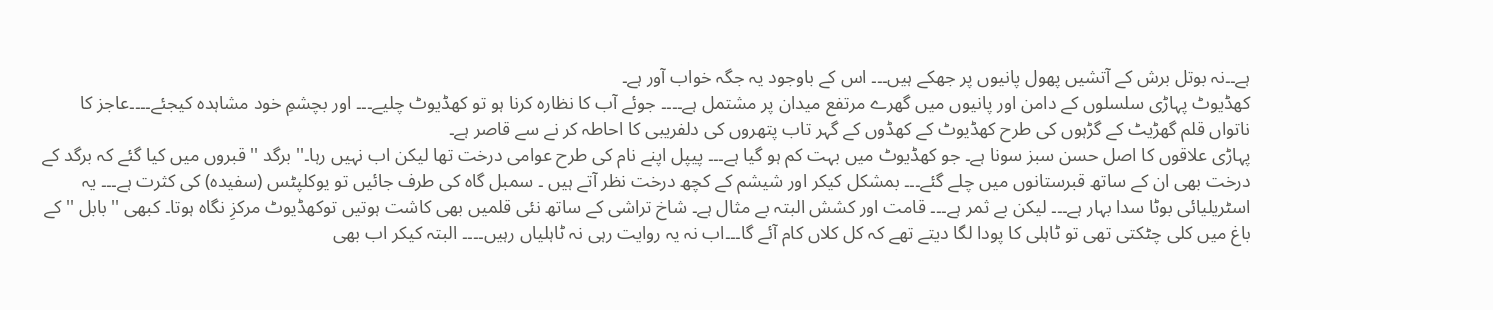ہے۔۔نہ بوتل برش کے آتشیں پھول پانیوں پر جھکے ہیں۔۔۔ اس کے باوجود یہ جگہ خواب آور ہے۔
کھڈیوٹ پہاڑی سلسلوں کے دامن اور پانیوں میں گھرے مرتفع میدان پر مشتمل ہے۔۔۔۔ جوئے آب کا نظارہ کرنا ہو تو کھڈیوٹ چلیے۔۔۔ اور بچشمِ خود مشاہدہ کیجئے۔۔۔۔عاجز کا ناتواں قلم گھڑیٹ کے گڑہوں کی طرح کھڈیوٹ کے کھڈوں کے گہر تاب پتھروں کی دلفریبی کا احاطہ کر نے سے قاصر ہے۔
پہاڑی علاقوں کا اصل حسن سبز سونا ہے۔ جو کھڈیوٹ میں بہت کم ہو گیا ہے۔۔۔ پیپل اپنے نام کی طرح عوامی درخت تھا لیکن اب نہیں رہا۔'' برگد '' قبروں میں کیا گئے کہ برگد کے درخت بھی ان کے ساتھ قبرستانوں میں چلے گئے۔۔۔ بمشکل کیکر اور شیشم کے کچھ درخت نظر آتے ہیں ۔ سمبل گاہ کی طرف جائیں تو یوکلپٹس (سفیدہ) کی کثرت ہے۔۔۔ یہ اسٹریلیائی بوٹا سدا بہار ہے۔۔۔ لیکن بے ثمر ہے۔۔۔ قامت اور کشش البتہ بے مثال ہے۔ شاخ تراشی کے ساتھ نئی قلمیں بھی کاشت ہوتیں توکھڈیوٹ مرکزِ نگاہ ہوتا۔ کبھی '' بابل '' کے باغ میں کلی چٹکتی تھی تو ٹاہلی کا پودا لگا دیتے تھے کہ کل کلاں کام آئے گا۔۔۔اب نہ یہ روایت رہی نہ ٹاہلیاں رہیں۔۔۔۔ البتہ کیکر اب بھی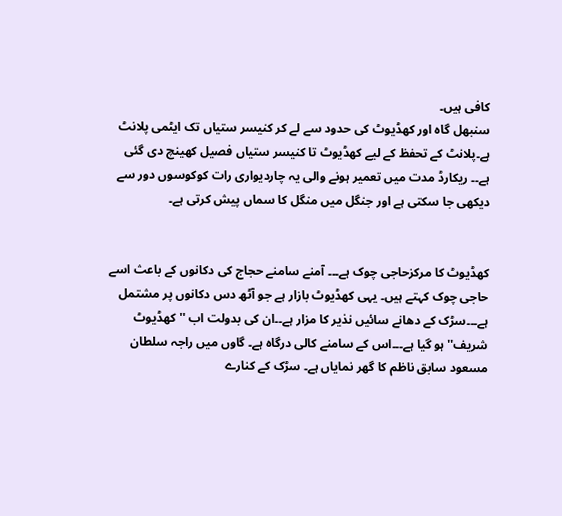کافی ہیں۔
سنبھل گاہ اور کھڈیوٹ کی حدود سے لے کر کنیسر ستیاں تک ایٹمی پلانٹ ہے۔پلانٹ کے تحفظ کے لیے کھڈیوٹ تا کنیسر ستیاں فصیل کھینچ دی گئی ہے۔۔ ریکارڈ مدت میں تعمیر ہونے والی یہ چاردیواری رات کوکوسوں دور سے دیکھی جا سکتی ہے اور جنگل میں منگل کا سماں پیش کرتی ہے۔


کھڈیوٹ کا مرکزحاجی چوک ہے۔۔۔ آمنے سامنے حجاج کی دکانوں کے باعث اسے حاجی چوک کہتے ہیں۔ یہی کھڈیوٹ بازار ہے جو آٹھ دس دکانوں پر مشتمل ہے۔۔۔سڑک کے دھانے سائیں نذیر کا مزار ہے۔۔ان کی بدولت اب ''کھڈیوٹ شریف'' ہو گیا ہے۔۔۔اس کے سامنے کالی درگاہ ہے۔ گاوں میں راجہ سلطان مسعود سابق ناظم کا گھر نمایاں ہے۔ سڑک کے کنارے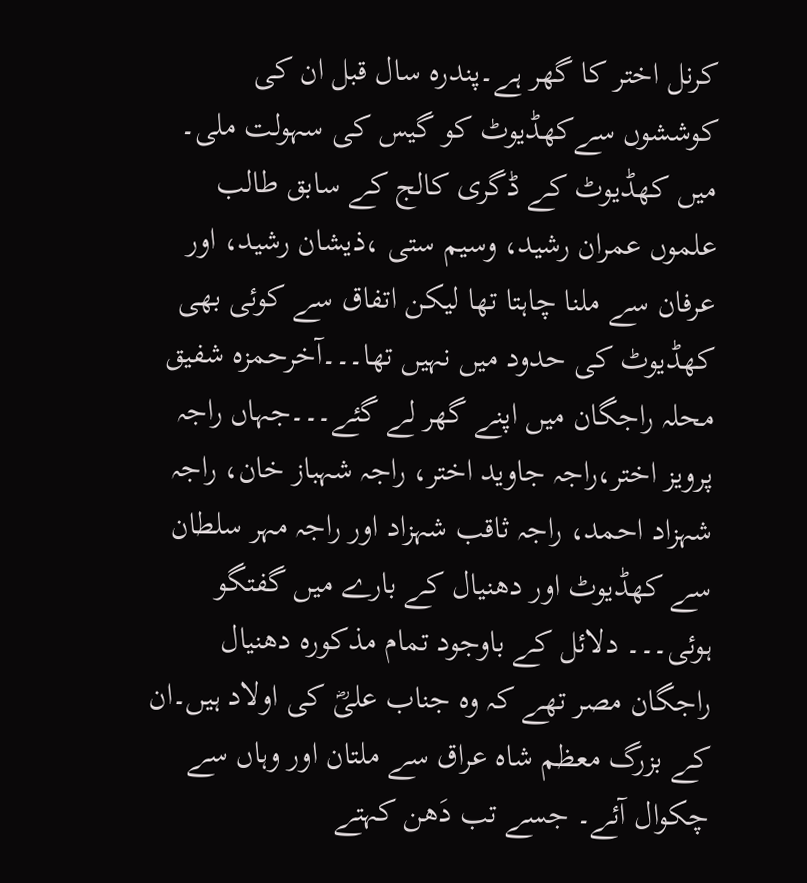کرنل اختر کا گھر ہے۔پندرہ سال قبل ان کی کوششوں سےکھڈیوٹ کو گیس کی سہولت ملی۔
میں کھڈیوٹ کے ڈگری کالج کے سابق طالب علموں عمران رشید، وسیم ستی ،ذیشان رشید، اور عرفان سے ملنا چاہتا تھا لیکن اتفاق سے کوئی بھی کھڈیوٹ کی حدود میں نہیں تھا۔۔۔آخرحمزہ شفیق محلہ راجگان میں اپنے گھر لے گئے۔۔۔جہاں راجہ پرویز اختر،راجہ جاوید اختر، راجہ شہباز خان، راجہ شہزاد احمد، راجہ ثاقب شہزاد اور راجہ مہر سلطان سے کھڈیوٹ اور دھنیال کے بارے میں گفتگو ہوئی۔۔۔ دلائل کے باوجود تمام مذکورہ دھنیال راجگان مصر تھے کہ وہ جناب علیؓ کی اولاد ہیں۔ان کے بزرگ معظم شاہ عراق سے ملتان اور وہاں سے چکوال آئے۔ جسے تب دَھن کہتے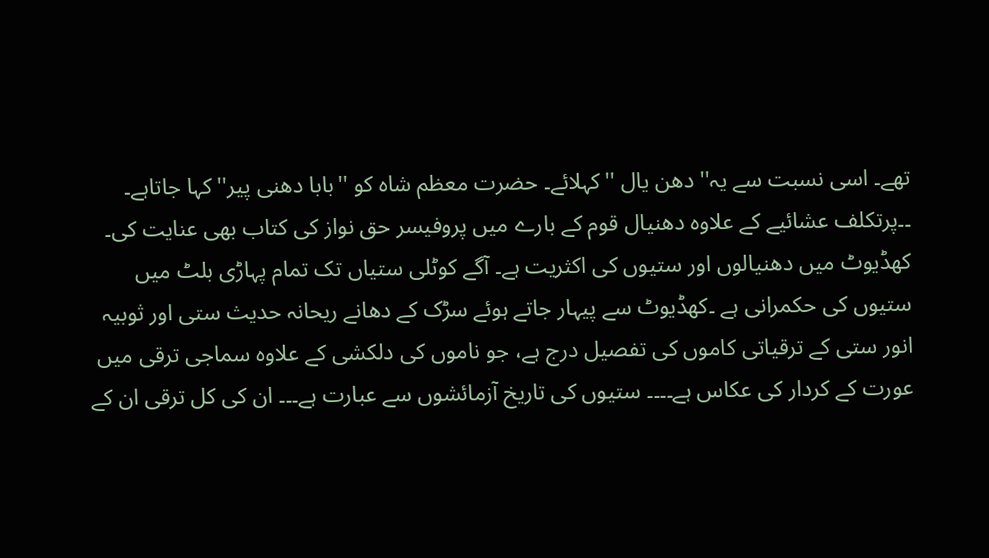تھے۔ اسی نسبت سے یہ'' دھن یال ''کہلائے۔ حضرت معظم شاہ کو ''بابا دھنی پیر'' کہا جاتاہے۔ ۔۔پرتکلف عشائیے کے علاوہ دھنیال قوم کے بارے میں پروفیسر حق نواز کی کتاب بھی عنایت کی۔
کھڈیوٹ میں دھنیالوں اور ستیوں کی اکثریت ہے۔ آگے کوٹلی ستیاں تک تمام پہاڑی بلٹ میں ستیوں کی حکمرانی ہے ۔کھڈیوٹ سے پیہار جاتے ہوئے سڑک کے دھانے ریحانہ حدیث ستی اور ثوبیہ انور ستی کے ترقیاتی کاموں کی تفصیل درج ہے، جو ناموں کی دلکشی کے علاوہ سماجی ترقی میں عورت کے کردار کی عکاس ہے۔۔۔۔ ستیوں کی تاریخ آزمائشوں سے عبارت ہے۔۔۔ ان کی کل ترقی ان کے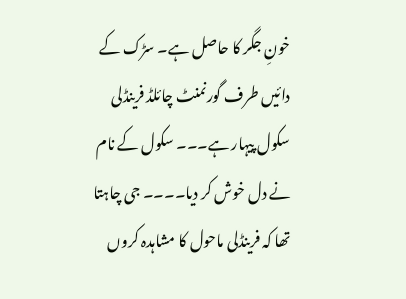خونِ جگر کا حاصل ہے۔ سڑک کے دائیں طرف گورنمنٹ چائلڈ فرینڈلی سکول پیہار ہے۔۔۔ سکول کے نام نے دل خوش کر دیا۔۔۔۔ جی چاہتا تھا کہ فرینڈلی ماحول کا مشاہدہ کروں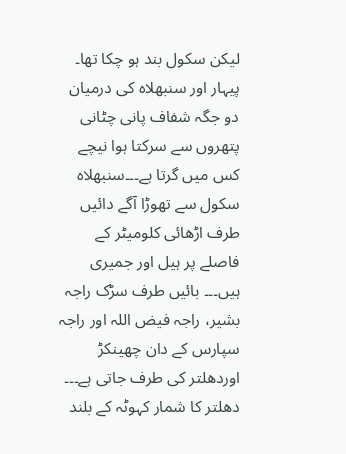لیکن سکول بند ہو چکا تھا۔
پیہار اور سنبھلاہ کی درمیان دو جگہ شفاف پانی چٹانی پتھروں سے سرکتا ہوا نیچے کس میں گرتا ہے۔۔۔سنبھلاہ سکول سے تھوڑا آگے دائیں طرف اڑھائی کلومیٹر کے فاصلے پر ہیل اور جمیری ہیں۔۔۔ بائیں طرف سڑک راجہ بشیر، راجہ فیض اللہ اور راجہ سپارس کے دان چھینکڑ اوردھلتر کی طرف جاتی ہے۔۔۔ دھلتر کا شمار کہوٹہ کے بلند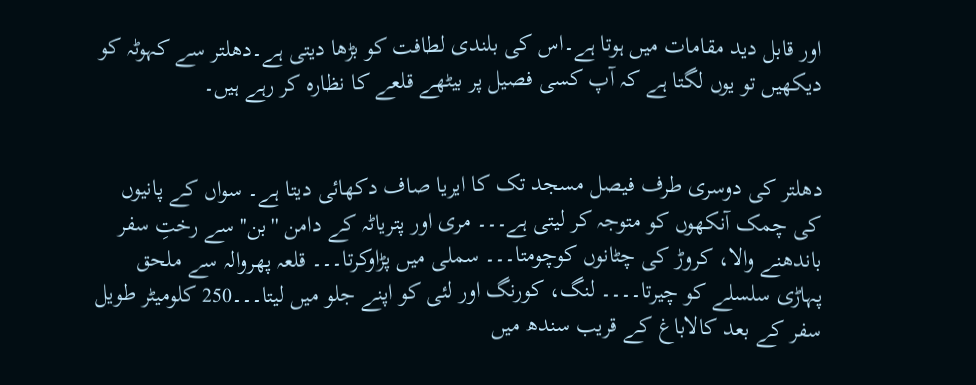اور قابل دید مقامات میں ہوتا ہے۔اس کی بلندی لطافت کو بڑھا دیتی ہے۔دھلتر سے کہوٹہ کو دیکھیں تو یوں لگتا ہے کہ آپ کسی فصیل پر بیٹھے قلعے کا نظارہ کر رہے ہیں۔


دھلتر کی دوسری طرف فیصل مسجد تک کا ایریا صاف دکھائی دیتا ہے۔ سواں کے پانیوں کی چمک آنکھوں کو متوجہ کر لیتی ہے۔۔۔ مری اور پتریاٹہ کے دامن ''بن'' سے رختِ سفر باندھنے والا، کروڑ کی چٹانوں کوچومتا۔۔۔ سملی میں پڑاوکرتا۔۔۔ قلعہ پھروالہ سے ملحق پہاڑی سلسلے کو چیرتا۔۔۔۔ لنگ، کورنگ اور لئی کو اپنے جلو میں لیتا۔۔۔250 کلومیٹر طویل سفر کے بعد کالاباغ کے قریب سندھ میں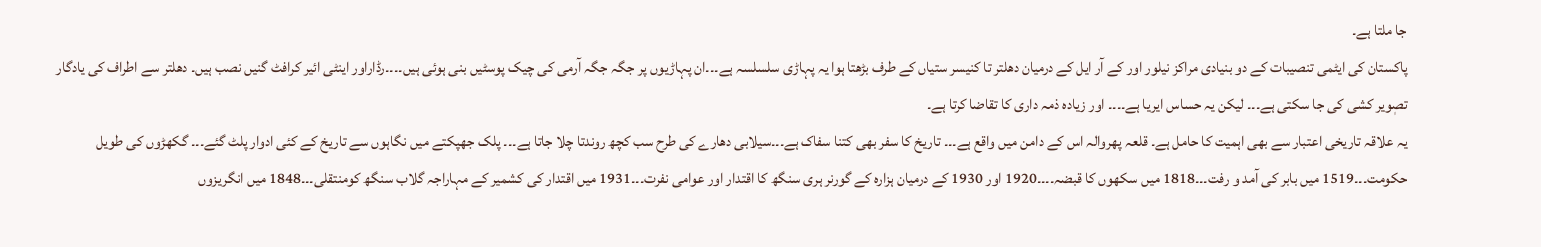جا ملتا ہے۔
پاکستان کی ایٹمی تنصیبات کے دو بنیادی مراکز نیلور اور کے آر ایل کے درمیان دھلتر تا کنیسر ستیاں کے طرف بڑھتا ہوا یہ پہاڑی سلسلسہ ہے۔۔۔ان پہاڑیوں پر جگہ جگہ آرمی کی چیک پوسٹیں بنی ہوئی ہیں۔۔۔۔رڈاراور اینٹی ائیر کرافٹ گنیں نصب ہیں۔ دھلتر سے اطراف کی یادگار تصٖویر کشی کی جا سکتی ہے۔۔۔ لیکن یہ حساس ایریا ہے۔۔۔۔ اور زیادہ ذمہ داری کا تقاضا کرتا ہے۔
یہ علاقہ تاریخی اعتبار سے بھی اہمیت کا حامل ہے۔ قلعہ پھروالہ اس کے دامن میں واقع ہے۔۔۔ تاریخ کا سفر بھی کتنا سفاک ہے۔۔۔سیلابی دھارے کی طرح سب کچھ روندتا چلا جاتا ہے۔۔۔ پلک جھپکتے میں نگاہوں سے تاریخ کے کئی ادوار پلٹ گئے۔۔۔ گکھڑوں کی طویل حکومت۔۔۔1519 میں بابر کی آمد و رفت۔۔۔1818 میں سکھوں کا قبضہ۔۔۔۔1920 اور 1930 کے درمیان ہزارہ کے گورنر ہری سنگھ کا اقتدار اور عوامی نفرت۔۔۔1931 میں اقتدار کی کشمیر کے مہاراجہ گلاب سنگھ کومنتقلی۔۔۔1848 میں انگریزوں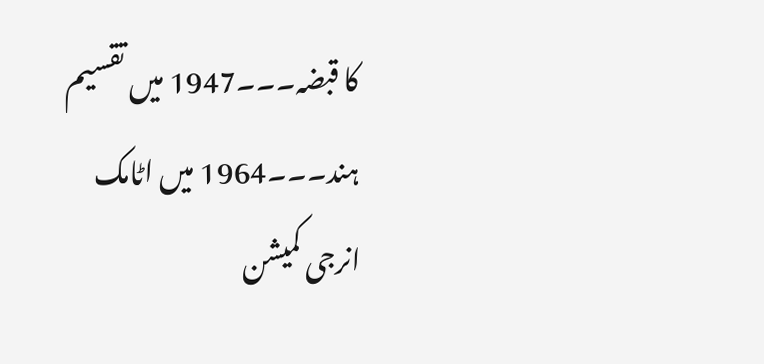کا قبضہ۔۔۔1947 میں تقسیم ہند۔۔۔1964 میں اٹامک انرجی کمیشن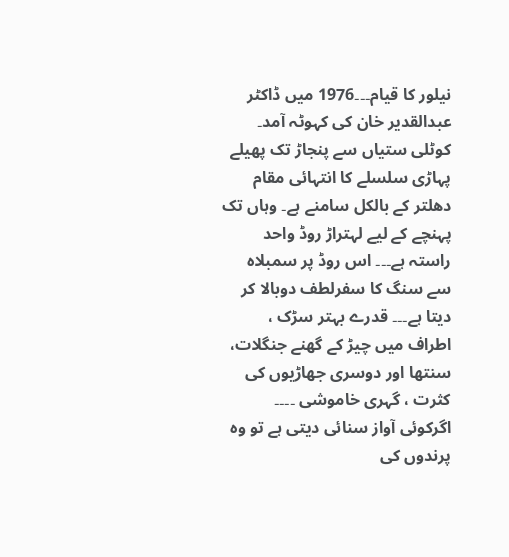نیلور کا قیام۔۔۔1976 میں ڈاکٹر عبدالقدیر خان کی کہوٹہ آمد۔
کوٹلی ستیاں سے پنجاڑ تک پھیلے پہاڑی سلسلے کا انتہائی مقام دھلتر کے بالکل سامنے ہے۔ وہاں تک پہنچے کے لیے لہتراڑ روڈ واحد راستہ ہے۔۔۔ اس روڈ پر سمبلاہ سے سنگ کا سفرلطف دوبالا کر دیتا ہے۔۔۔ قدرے بہتر سڑک ، اطراف میں چیڑ کے گھنے جنگلات، سنتھا اور دوسری جھاڑیوں کی کثرت ، گہری خاموشی ۔۔۔۔ اگرکوئی آواز سنائی دیتی ہے تو وہ پرندوں کی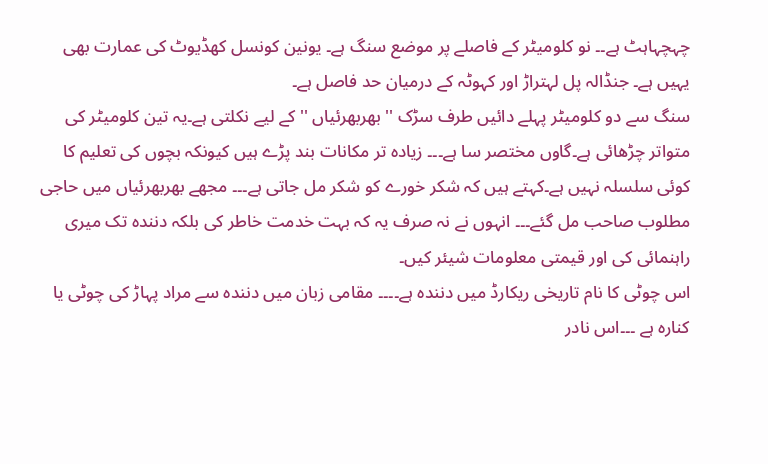چہچہاہٹ ہے۔۔ نو کلومیٹر کے فاصلے پر موضع سنگ ہے۔ یونین کونسل کھڈیوٹ کی عمارت بھی یہیں ہے۔ جنڈالہ پل لہتراڑ اور کہوٹہ کے درمیان حد فاصل ہے۔
سنگ سے دو کلومیٹر پہلے دائیں طرف سڑک '' بھربھرئیاں '' کے لیے نکلتی ہے۔یہ تین کلومیٹر کی متواتر چڑھائی ہے۔گاوں مختصر سا ہے۔۔۔ زیادہ تر مکانات بند پڑے ہیں کیونکہ بچوں کی تعلیم کا کوئی سلسلہ نہیں ہے۔کہتے ہیں کہ شکر خورے کو شکر مل جاتی ہے۔۔۔ مجھے بھربھرئیاں میں حاجی مطلوب صاحب مل گئے۔۔۔ انہوں نے نہ صرف یہ کہ بہت خدمت خاطر کی بلکہ دنندہ تک میری راہنمائی کی اور قیمتی معلومات شیئر کیں۔
اس چوٹی کا نام تاریخی ریکارڈ میں دنندہ ہے۔۔۔۔ مقامی زبان میں دنندہ سے مراد پہاڑ کی چوٹی یا کنارہ ہے ۔۔۔اس نادر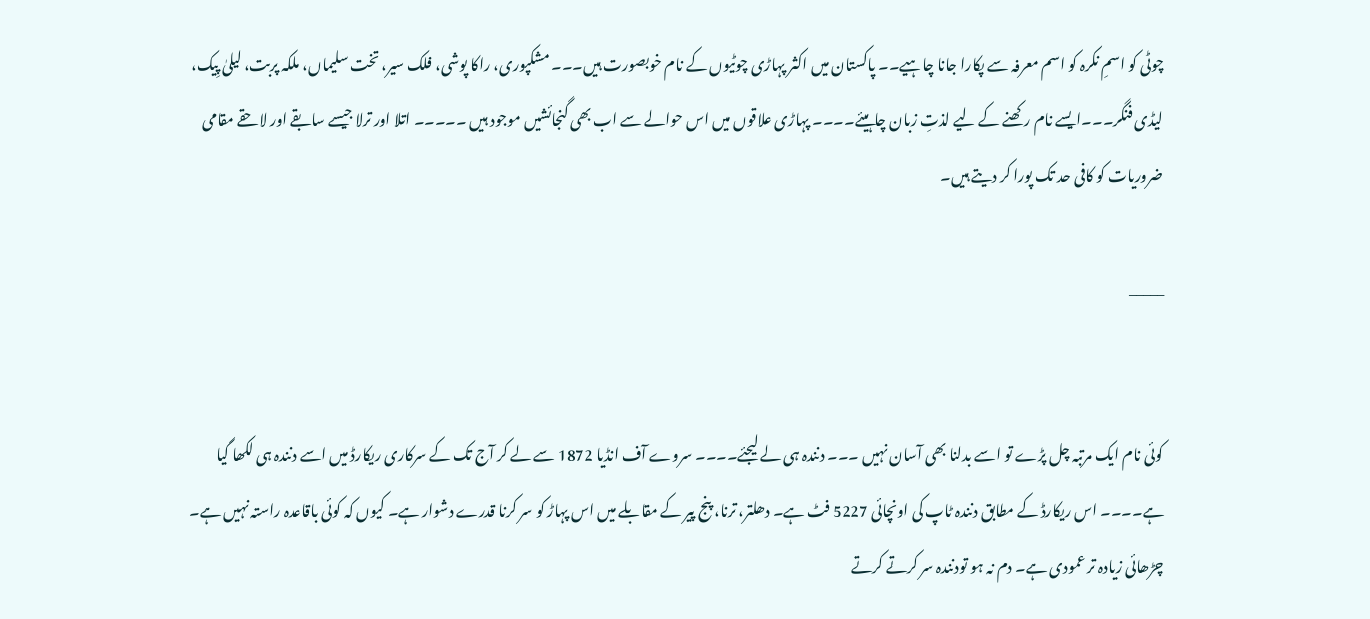چوٹی کو اسمِ نکرہ کو اسم معرفہ سے پکارا جانا چاہیے۔۔ پاکستان میں اکثر پہاڑی چوٹیوں کے نام خوبصورت ہیں۔۔۔ مشکپوری، راکا پوشی، فلک سیر، تخت سلیماں، ملکہ پربت، لیلیٰ پِیک، لیڈی فنگر۔۔۔ایسے نام رکھنے کے لیے لذتِ زبان چاہیئے۔۔۔۔ پہاڑی علاقوں میں اس حوالے سے اب بھی گنجائشیں موجود ہیں ۔۔۔۔۔ اتلا اور ترلا جیسے سابقے اور لاحقے مقامی ضروریات کو کافی حد تک پورا کر دیتے ہیں۔

_____


کوئی نام ایک مرتبہ چل پڑے تو اسے بدلنا بھی آسان نہیں ۔۔۔ دنندہ ہی لے لیجئے۔۔۔۔ سروے آف انڈیا 1872 سے لے کر آج تک کے سرکاری ریکارڈ میں اسے دنندہ ہی لکھا گیا ہے۔۔۔۔ اس ریکارڈ کے مطابق دنندہ ٹاپ کی اونچائی 5227 فٹ ہے۔ دھلتر، ترنا، پنج پیر کے مقابلے میں اس پہاڑ کو سر کرنا قدرے دشوار ہے۔ کیوں کہ کوئی باقاعدہ راستہ نہیں ہے۔ چڑھائی زیادہ تر عمودی ہے۔ دم نہ ہو تودنندہ سر کرتے کرتے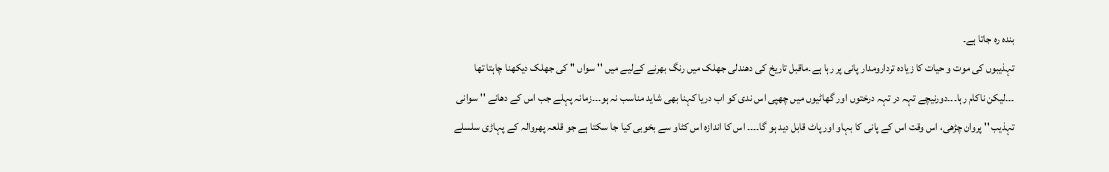بندہ رہ جاتا ہے۔
تہذیبوں کی موت و حیات کا زیادہ تردارومدار پانی پر رہا ہے۔ماقبل تاریخ کی دھندلی جھلک میں رنگ بھرنے کےلیے میں '' سواں '' کی جھلک دیکھنا چاہتا تھا ۔۔۔لیکن ناکام رہا۔۔۔دورنیچے تہہ در تہہ درختوں اور گھاٹیوں میں چھپی اس ندی کو اب دریا کہنا بھی شاید مناسب نہ ہو۔۔۔زمانہ پہلے جب اس کے دھانے '' سوانی تہذیب '' پروان چڑھی، اس وقت اس کے پانی کا بہاو اور پاٹ قابل دید ہو گا۔۔۔۔ اس کا اندازہ اس کٹاو سے بخوبی کیا جا سکتا ہے جو قلعہ پھروالہ کے پہاڑی سلسلے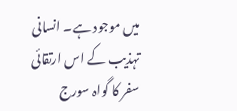میں موجود ہے۔ انسانی تہذیب کے اس ارتقائی سفر کا گواہ سورج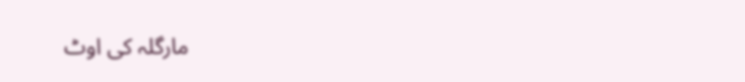مارگلہ کی اوٹ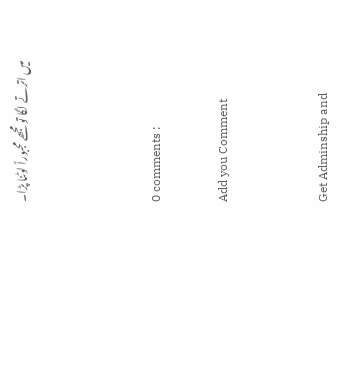میں اترتے لگا تو مجھے مجبوراً لوٹنا پڑا۔



0 comments :

Add you Comment


Get Adminship and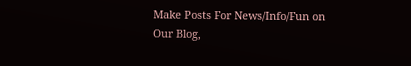Make Posts For News/Info/Fun on Our Blog,